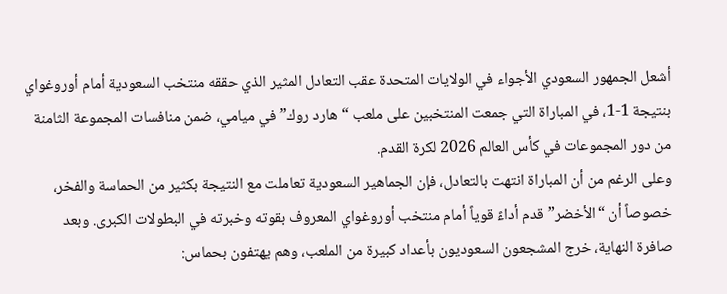أشعل الجمهور السعودي الأجواء في الولايات المتحدة عقب التعادل المثير الذي حققه منتخب السعودية أمام أوروغواي بنتيجة 1-1، في المباراة التي جمعت المنتخبين على ملعب “هارد روك” في ميامي، ضمن منافسات المجموعة الثامنة من دور المجموعات في كأس العالم 2026 لكرة القدم.
وعلى الرغم من أن المباراة انتهت بالتعادل، فإن الجماهير السعودية تعاملت مع النتيجة بكثير من الحماسة والفخر، خصوصاً أن “الأخضر” قدم أداءً قوياً أمام منتخب أوروغواي المعروف بقوته وخبرته في البطولات الكبرى. وبعد صافرة النهاية، خرج المشجعون السعوديون بأعداد كبيرة من الملعب، وهم يهتفون بحماس: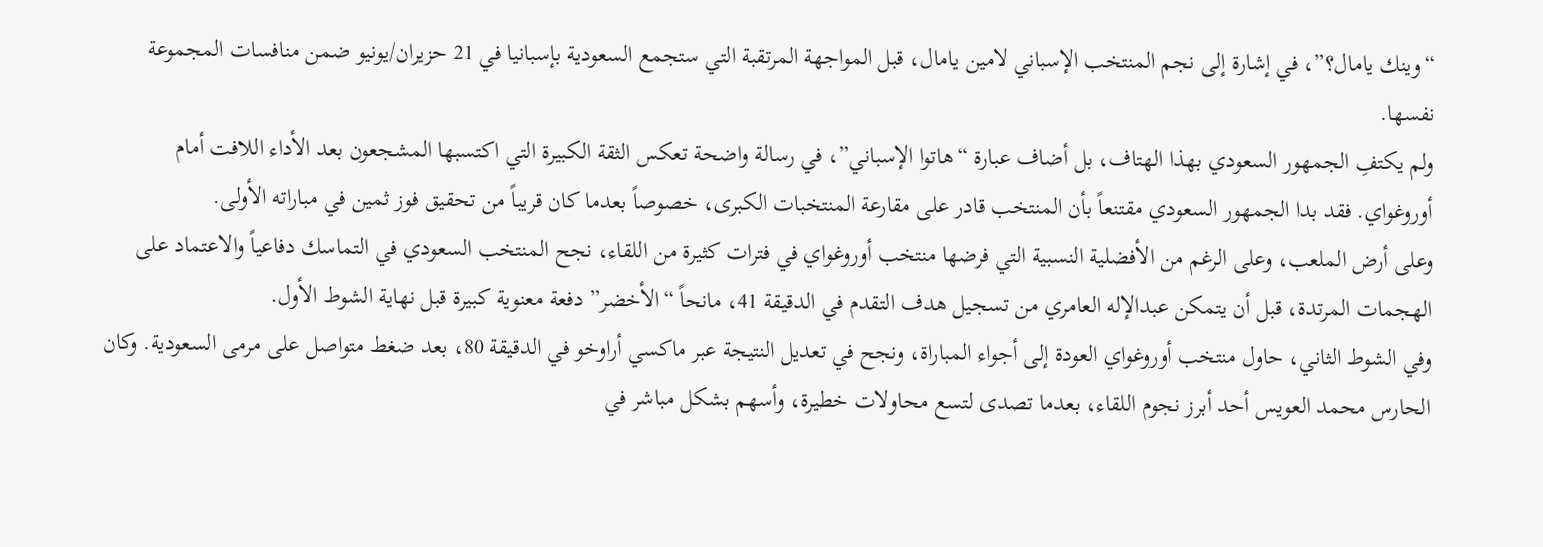“وينك يامال؟”، في إشارة إلى نجم المنتخب الإسباني لامين يامال، قبل المواجهة المرتقبة التي ستجمع السعودية بإسبانيا في 21 حزيران/يونيو ضمن منافسات المجموعة نفسها.
ولم يكتفِ الجمهور السعودي بهذا الهتاف، بل أضاف عبارة “هاتوا الإسباني”، في رسالة واضحة تعكس الثقة الكبيرة التي اكتسبها المشجعون بعد الأداء اللافت أمام أوروغواي. فقد بدا الجمهور السعودي مقتنعاً بأن المنتخب قادر على مقارعة المنتخبات الكبرى، خصوصاً بعدما كان قريباً من تحقيق فوز ثمين في مباراته الأولى.
وعلى أرض الملعب، وعلى الرغم من الأفضلية النسبية التي فرضها منتخب أوروغواي في فترات كثيرة من اللقاء، نجح المنتخب السعودي في التماسك دفاعياً والاعتماد على الهجمات المرتدة، قبل أن يتمكن عبدالإله العامري من تسجيل هدف التقدم في الدقيقة 41، مانحاً “الأخضر” دفعة معنوية كبيرة قبل نهاية الشوط الأول.
وفي الشوط الثاني، حاول منتخب أوروغواي العودة إلى أجواء المباراة، ونجح في تعديل النتيجة عبر ماكسي أراوخو في الدقيقة 80، بعد ضغط متواصل على مرمى السعودية. وكان الحارس محمد العويس أحد أبرز نجوم اللقاء، بعدما تصدى لتسع محاولات خطيرة، وأسهم بشكل مباشر في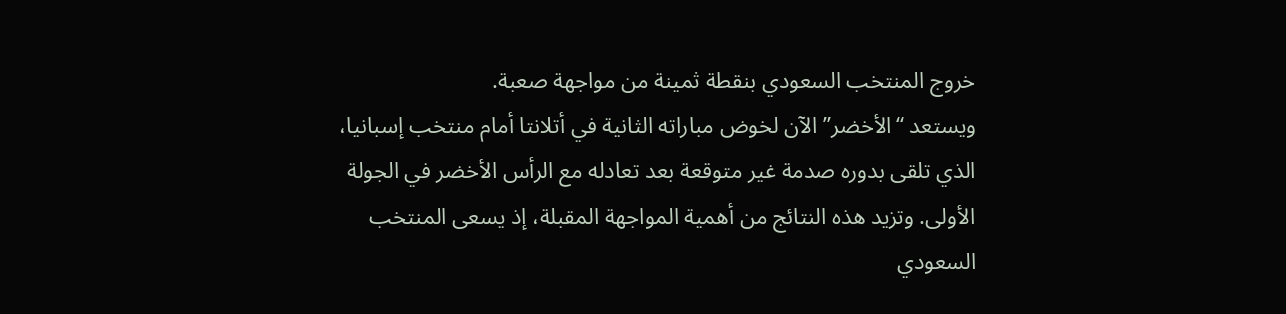خروج المنتخب السعودي بنقطة ثمينة من مواجهة صعبة.
ويستعد “الأخضر” الآن لخوض مباراته الثانية في أتلانتا أمام منتخب إسبانيا، الذي تلقى بدوره صدمة غير متوقعة بعد تعادله مع الرأس الأخضر في الجولة الأولى. وتزيد هذه النتائج من أهمية المواجهة المقبلة، إذ يسعى المنتخب السعودي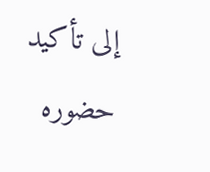إلى تأكيد حضوره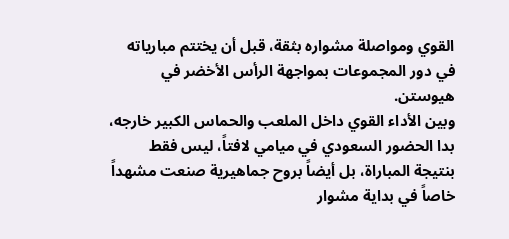القوي ومواصلة مشواره بثقة، قبل أن يختتم مبارياته في دور المجموعات بمواجهة الرأس الأخضر في هيوستن.
وبين الأداء القوي داخل الملعب والحماس الكبير خارجه، بدا الحضور السعودي في ميامي لافتاً، ليس فقط بنتيجة المباراة، بل أيضاً بروح جماهيرية صنعت مشهداً خاصاً في بداية مشوار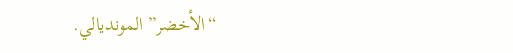“الأخضر” المونديالي.